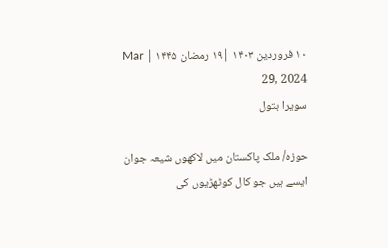۱۰ فروردین ۱۴۰۳ |۱۹ رمضان ۱۴۴۵ | Mar 29, 2024
سویرا بتول

حوزہ/ ملک پاکستان میں لاکھوں شیعہ جوان ایسے ہیں جو کال کوٹھڑیوں کی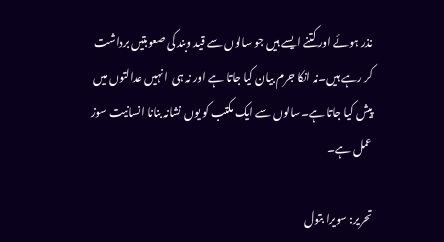نذر ہوئے اور کتنے ایسے ہیں جو سالوں سے قید وبند کی صعوبتیں برداشت کر رہے ہیں۔نہ انکا جرم بیان کیا جاتا ہے اور نہ ہی  انہیں عدالتوں میں پیش کیا جاتا ہے۔سالوں سے ایک مکتب کو یوں نشانہ بنانا انسانیت سوز عمل ہے۔

تحریر: سویرا بتول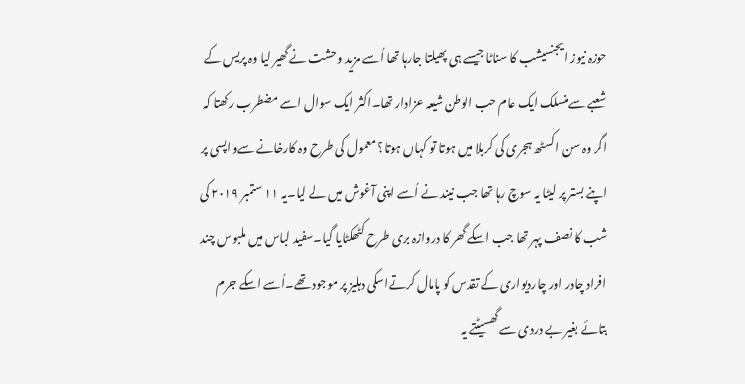حوزہ نیوز ایجنسیشب کا سناٹا جیسے ہی پھیلتا جارہا تھا اُسے مزید وحشت نے گھیر لیا وہ پریس کے شعبے سےمنسلک ایک عام حب الوطن شیعہ عزادار تھا۔اکثر ایک سوال اسے مضطرب رکھتا کہ اگر وہ سن اکسٹھ ہجری کی کربلا میں ہوتا تو کہاں ہوتا؟ معمول کی طرح وہ کارخانے سےواپسی پر اپنے بستر پر لیٹا یہ سوچ رہا تھا جب نیند نے اُسے اپنی آغوش میں لے لیا۔یہ ١١ ستمبر ٢٠١٩ کی شب کا نصف پہر تھا جب اسکے گھر کا دروازہ بری طرح کٹھکٹایا گیا۔سفید لباس میں ملبوس چند افراد چادر اور چاردیواری کے تقدس کو پامال کرتےاسکی دہلیز پر موجود تھے۔اُسے اسکے جرم بتائے بغیر بے دردی سے گھسیٹتے یہ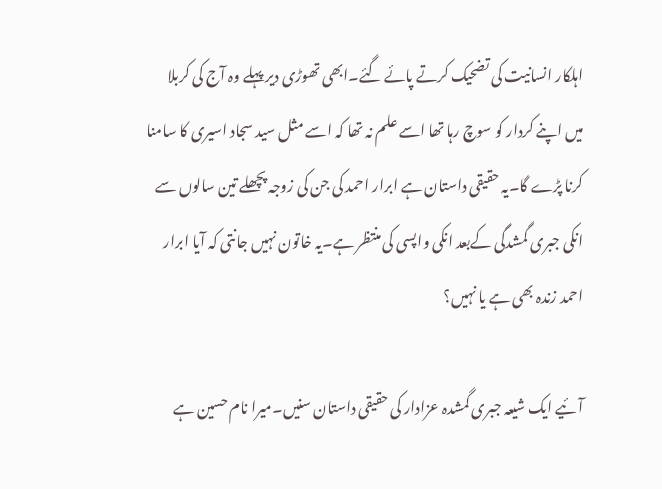اہلکار انسانیت کی تضحیک کرتے پائے گئے۔ابھی تھوڑی دیر پہلے وہ آج کی کربلا میں اپنے کردار کو سوچ رہا تھا اسے علم نہ تھا کہ اسے مثل سید سجاد اسیری کا سامنا کرنا پڑے گا۔یہ حقیقی داستان ہے ابرار احمد کی جن کی زوجہ پچھلے تین سالوں سے انکی جبری گمشدگی کےبعد انکی واپسی کی منتظر ہے۔یہ خاتون نہیں جانتی کہ آیا ابرار احمد زندہ بھی ہے یا نہیں؟

آئیے ایک شیعہ جبری گمشدہ عزادار کی حقیقی داستان سنیں۔میرا نام حسین ہے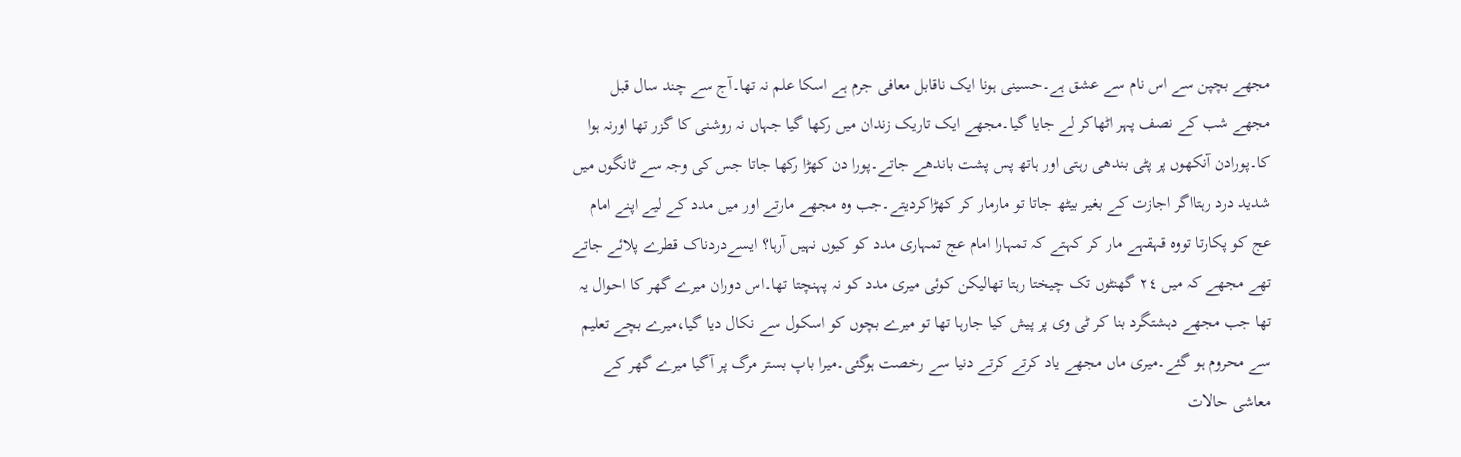مجھے بچپن سے اس نام سے عشق ہے۔حسینی ہونا ایک ناقابل معافی جرم ہے اسکا علم نہ تھا۔آج سے چند سال قبل مجھے شب کے نصف پہر اٹھاکر لے جایا گیا۔مجھے ایک تاریک زندان میں رکھا گیا جہاں نہ روشنی کا گزر تھا اورنہ ہوا کا۔پورادن آنکھوں پر پٹی بندھی رہتی اور ہاتھ پس پشت باندھے جاتے۔پورا دن کھڑا رکھا جاتا جس کی وجہ سے ٹانگوں میں شدید درد رہتااگر اجازت کے بغیر بیٹھ جاتا تو مارمار کر کھڑاکردیتے۔جب وہ مجھے مارتے اور میں مدد کے لیے اپنے امام عج کو پکارتا تووہ قہقہے مار کر کہتے کہ تمہارا امام عج تمہاری مدد کو کیوں نہیں آرہا؟ ایسےدردناک قطرے پلائے جاتے تھے مجھے کہ میں ٢٤ گھنٹوں تک چیختا رہتا تھالیکن کوئی میری مدد کو نہ پہنچتا تھا۔اس دوران میرے گھر کا احوال یہ تھا جب مجھے دہشتگرد بنا کر ٹی وی پر پیش کیا جارہا تھا تو میرے بچوں کو اسکول سے نکال دیا گیا،میرے بچے تعلیم سے محروم ہو گئے۔میری ماں مجھے یاد کرتے کرتے دنیا سے رخصت ہوگئی۔میرا باپ بستر مرگ پر آگیا میرے گھر کے معاشی حالات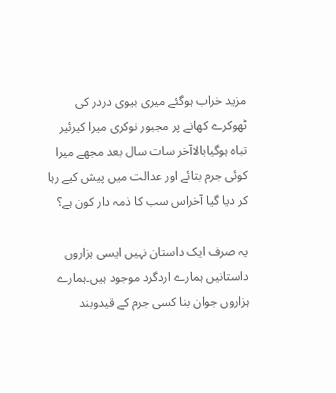مزید خراب ہوگئے میری بیوی دردر کی ٹھوکرے کھانے پر مجبور نوکری میرا کیرئیر تباہ ہوگیابالاآخر سات سال بعد مجھے میرا کوئی جرم بتائے اور عدالت میں پیش کیے رہا کر دیا گیا آخراس سب کا ذمہ دار کون ہے؟

یہ صرف ایک داستان نہیں ایسی ہزاروں داستانیں ہمارے اردگرد موجود ہیں۔ہمارے ہزاروں جوان بنا کسی جرم کے قیدوبند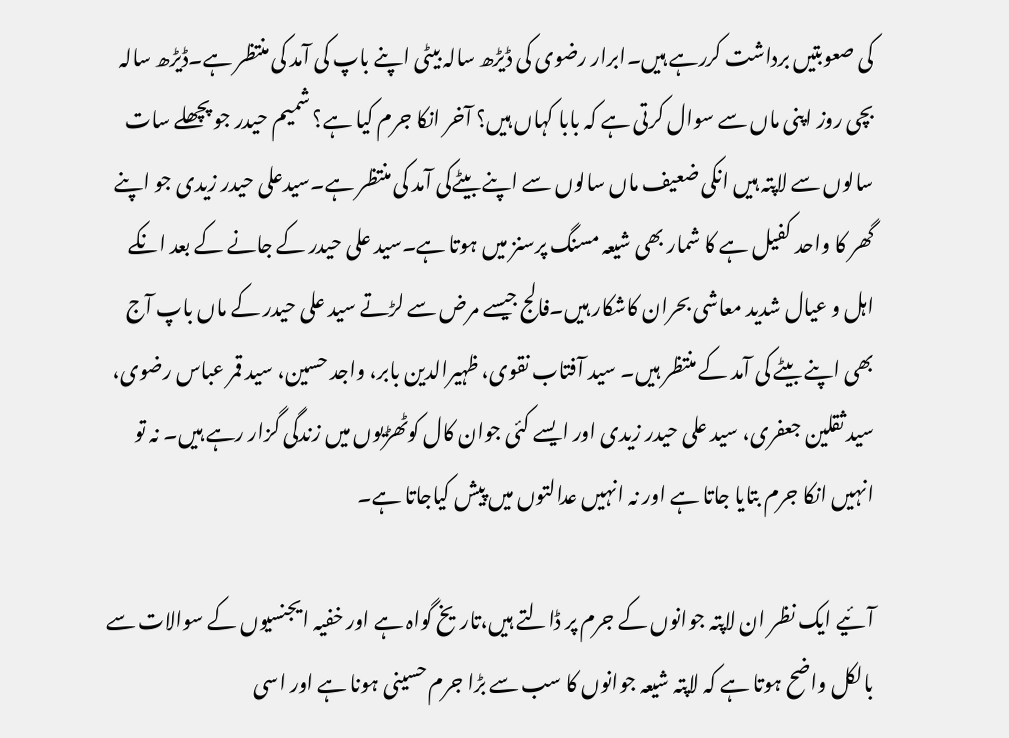کی صعوبتیں برداشت کررہے ہیں۔ابرار رضوی کی ڈیڑھ سالہ بیٹی اپنے باپ کی آمد کی منتظر ہے۔ڈیڑھ سالہ بچی روز اپنی ماں سے سوال کرتی ہے کہ بابا کہاں ہیں؟ آخر انکا جرم کیا ہے؟ شمیم حیدر جو پچھلے سات سالوں سے لاپتہ ہیں انکی ضعیف ماں سالوں سے اپنے بیٹےکی آمد کی منتظر ہے۔سیدعلی حیدر زیدی جو اپنے گھر کا واحد کفیل ہے کا شمار بھی شیعہ مسنگ پرسنز میں ہوتا ہے۔سید علی حیدر کے جانے کے بعد انکے اہل و عیال شدید معاشی بحران کاشکار ہیں۔فالج جیسے مرض سے لڑتے سید علی حیدر کے ماں باپ آج بھی اپنے بیٹے کی آمد کے منتظر ہیں۔ سید آفتاب نقوی، ظہیرالدین بابر، واجد حسین، سید قمر عباس رضوی، سید ثقلین جعفری، سید علی حیدر زیدی اور ایسے کئی جوان کال کوٹھڑیوں میں زندگی گزار رہے ہیں۔ نہ تو انہیں انکا جرم بتایا جاتا ہے اور نہ انہیں عدالتوں میں پیش کیاجاتا ہے۔

آئیے ایک نظر ان لاپتہ جوانوں کے جرم پر ڈالتے ہیں،تاریخ گواہ ہے اور خفیہ ایجنسیوں کے سوالات سے بالکل واضح ہوتا ہے کہ لاپتہ شیعہ جوانوں کا سب سے بڑا جرم حسینی ہونا ہے اور اسی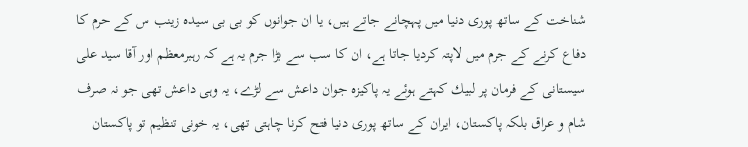شناخت کے ساتھ پوری دنیا میں پہچانے جاتے ہیں، یا ان جوانوں کو بی بی سیدہ زینب س کے حرم کا دفاع کرنے کے جرم میں لاپتہ کردیا جاتا ہے، ان کا سب سے بڑا جرم یہ ہے کہ رہبرمعظم اور آقا سید علی سیستانی کے فرمان پر لبیك کہتے ہوئے یہ پاکیزہ جوان داعش سے لڑے، یہ وہی داعش تھی جو نہ صرف شام و عراق بلکہ پاکستان، ایران کے ساتھ پوری دنیا فتح کرنا چاہتی تھی، یہ خونی تنظیم تو پاکستان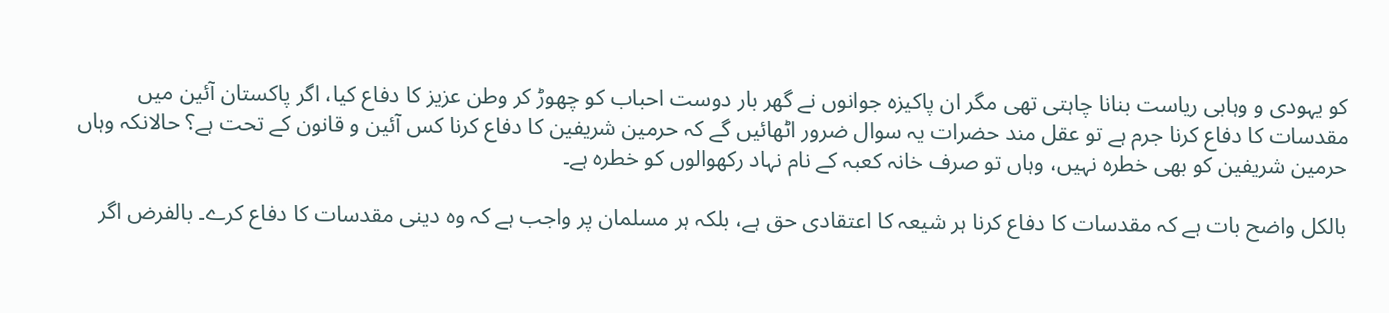کو یہودی و وہابی ریاست بنانا چاہتی تھی مگر ان پاکیزہ جوانوں نے گھر بار دوست احباب کو چھوڑ کر وطن عزیز کا دفاع کیا، اگر پاکستان آئین میں مقدسات کا دفاع کرنا جرم ہے تو عقل مند حضرات یہ سوال ضرور اٹھائیں گے کہ حرمین شریفین کا دفاع کرنا کس آئین و قانون کے تحت ہے؟ حالانکہ وہاں حرمین شریفین کو بھی خطرہ نہیں، وہاں تو صرف خانہ کعبہ کے نام نہاد رکھوالوں کو خطرہ ہے۔

بالکل واضح بات ہے کہ مقدسات کا دفاع کرنا ہر شیعہ کا اعتقادی حق ہے، بلکہ ہر مسلمان پر واجب ہے کہ وہ دینی مقدسات کا دفاع کرے۔ بالفرض اگر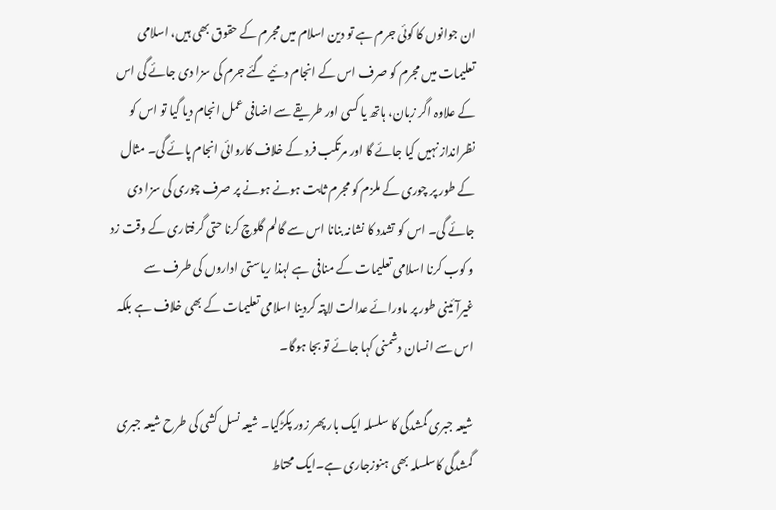ان جوانوں کا کوئی جرم ہے تو دین اسلام میں مجرم کے حقوق بھی ہیں، اسلامی تعلیمات میں مجرم کو صرف اس کے انجام دئیے گئے جرم کی سزا دی جائے گی اس کے علاوہ اگر زبان، ہاتھ یا کسی اور طریقے سے اضافی عمل انجام دیا گیا تو اس کو نظرانداز نہیں کیا جائے گا اور مرتکب فرد کے خلاف کاروائی انجام پائے گی۔ مثال کے طور پر چوری کے ملزم کو مجرم ثابت ہونے ہونے پر صرف چوری کی سزا دی جائے گی۔ اس کو تشدد کا نشانہ بنانا اس سے گالم گلوچ کرنا حتی گرفتاری کے وقت زد و کوب کرنا اسلامی تعلیمات کے منافی ہے لہذا ریاستی اداروں کی طرف سے غیرآئینی طور پر ماورائے عدالت لاپتہ کردینا اسلامی تعلیمات کے بھی خلاف ہے بلکہ اس سے انسان دشمنی کہا جائے تو بجا ہوگا۔

شیعہ جبری گمشدگی کا سلسلہ ایک بار پھر زور پکڑگیا۔ شیعہ نسل کشی کی طرح شیعہ جبری گمشدگی کاسلسلہ بھی ہنوزجاری ہے۔ایک محتاط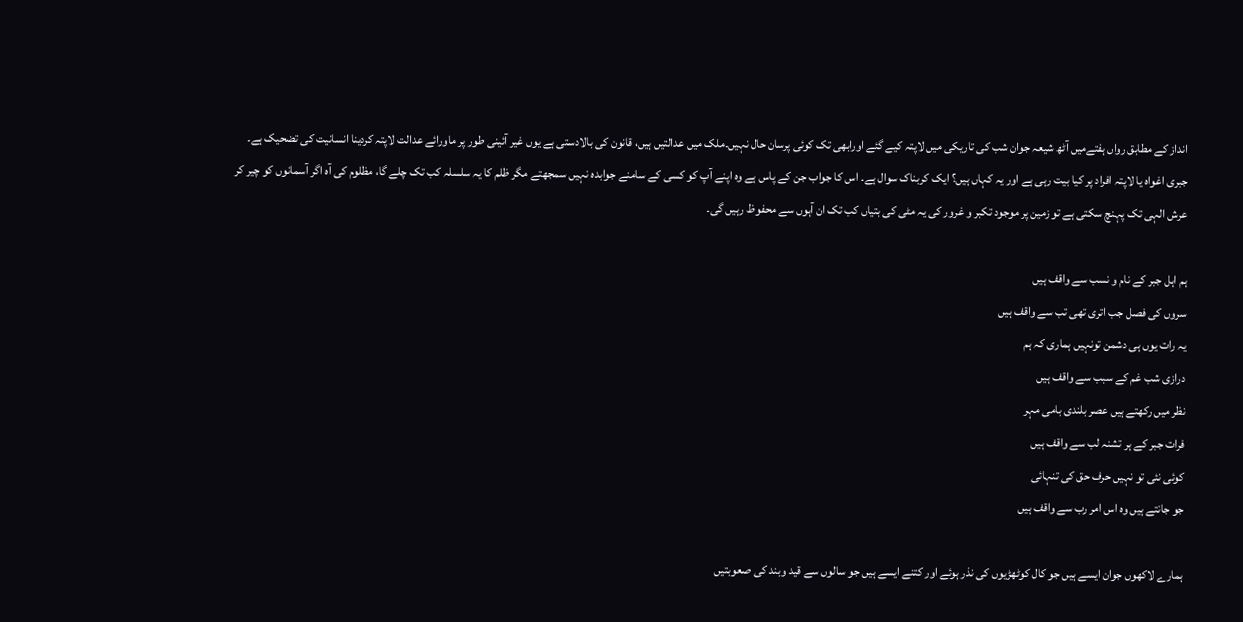انداز کے مطابق رواں ہفتےمیں آٹھ شیعہ جوان شب کی تاریکی میں لاپتہ کیے گئے اورابھی تک کوئی پرسان حال نہیں۔ملک میں عدالتیں ہیں، قانون کی بالادستی ہے یوں غیر آئینی طور پر ماورائے عدالت لاپتہ کردینا انسانیت کی تضحیک ہے۔ جبری اغواہ یا لاپتہ افراد پر کیا بیت رہی ہے اور یہ کہاں ہیں؟ ایک کربناک سوال ہے۔ اس کا جواب جن کے پاس ہے وہ اپنے آپ کو کسی کے سامنے جوابدہ نہیں سمجھتے مگر ظلم کا یہ سلسلہ کب تک چلے گا، مظلوم کی آہ اگر آسمانوں کو چیر کر عرش الہی تک پہنچ سکتی ہے تو زمین پر موجود تکبر و غرور کی یہ مٹی کی بتیاں کب تک ان آہوں سے محفوظ رہیں گی۔

ہم اہل جبر کے نام و نسب سے واقف ہیں
سروں کی فصل جب اتری تھی تب سے واقف ہیں
یہ رات یوں ہی دشمن تونہیں ہماری کہ ہم
درازی شب غم کے سبب سے واقف ہیں
نظر میں رکھتے ہیں عصر بلندی بامی مہر
فرات جبر کے ہر تشنہ لب سے واقف ہیں
کوئی نئی تو نہیں حرف حق کی تنہائی
جو جانتے ہیں وہ اس امر رب سے واقف ہیں

ہمارے لاکھوں جوان ایسے ہیں جو کال کوٹھڑیوں کی نذر ہوئے اور کتنے ایسے ہیں جو سالوں سے قید وبند کی صعوبتیں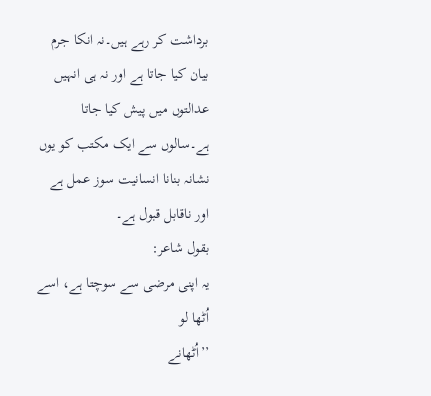برداشت کر رہے ہیں۔نہ انکا جرم بیان کیا جاتا ہے اور نہ ہی انہیں عدالتوں میں پیش کیا جاتا ہے۔سالوں سے ایک مکتب کو یوں نشانہ بنانا انسانیت سوز عمل ہے اور ناقابل قبول ہے۔
بقول شاعر:
یہ اپنی مرضی سے سوچتا ہے، اسے اُٹھا لو
’’اُٹھانے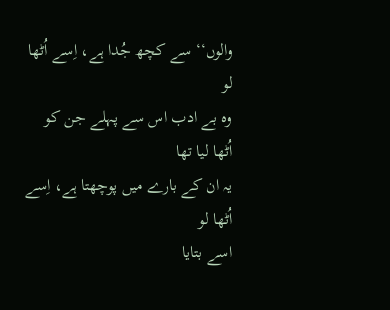والوں‘‘ سے کچھ جُدا ہے، اِسے اُٹھا لو
وہ بے ادب اس سے پہلے جن کو اُٹھا لیا تھا
یہ ان کے بارے میں پوچھتا ہے، اِسے اُٹھا لو
اسے بتایا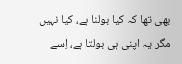بھی تھا کہ کیا بولنا ہے، کیا نہیں
مگر یہ اپنی ہی بولتا ہے، اِسے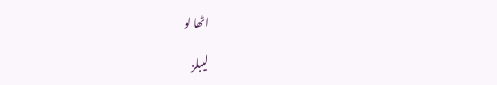اٹھا لو

لیبلز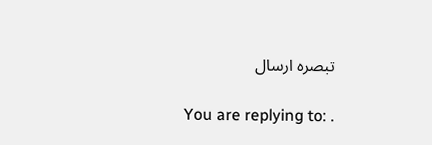تبصرہ ارسال

You are replying to: .